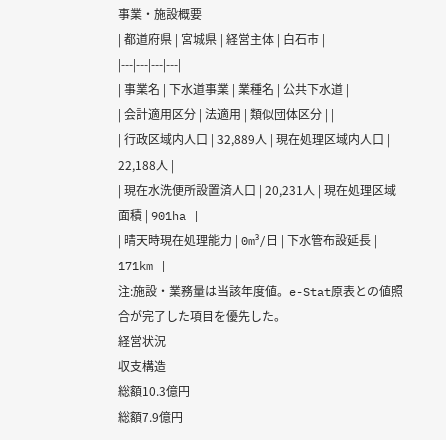事業・施設概要
| 都道府県 | 宮城県 | 経営主体 | 白石市 |
|---|---|---|---|
| 事業名 | 下水道事業 | 業種名 | 公共下水道 |
| 会計適用区分 | 法適用 | 類似団体区分 | |
| 行政区域内人口 | 32,889人 | 現在処理区域内人口 | 22,188人 |
| 現在水洗便所設置済人口 | 20,231人 | 現在処理区域面積 | 901ha |
| 晴天時現在処理能力 | 0m³/日 | 下水管布設延長 | 171km |
注:施設・業務量は当該年度値。e-Stat原表との値照合が完了した項目を優先した。
経営状況
収支構造
総額10.3億円
総額7.9億円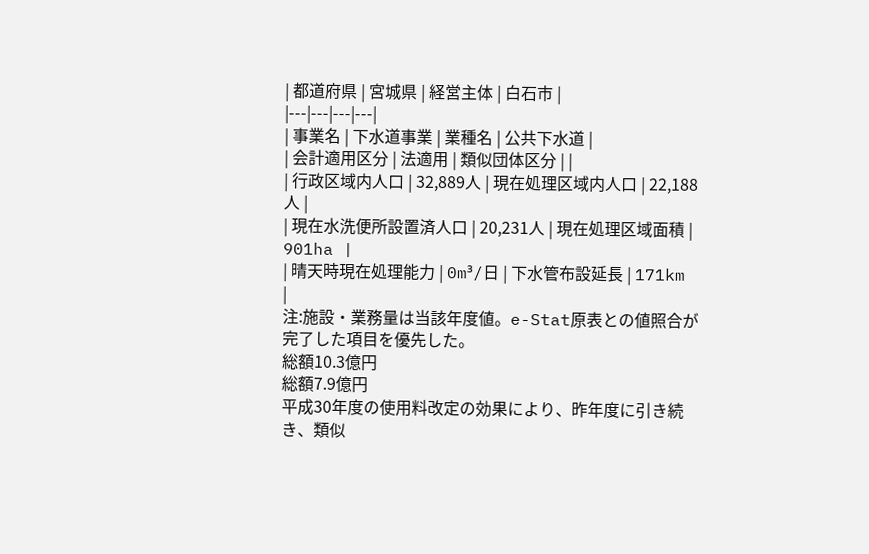| 都道府県 | 宮城県 | 経営主体 | 白石市 |
|---|---|---|---|
| 事業名 | 下水道事業 | 業種名 | 公共下水道 |
| 会計適用区分 | 法適用 | 類似団体区分 | |
| 行政区域内人口 | 32,889人 | 現在処理区域内人口 | 22,188人 |
| 現在水洗便所設置済人口 | 20,231人 | 現在処理区域面積 | 901ha |
| 晴天時現在処理能力 | 0m³/日 | 下水管布設延長 | 171km |
注:施設・業務量は当該年度値。e-Stat原表との値照合が完了した項目を優先した。
総額10.3億円
総額7.9億円
平成30年度の使用料改定の効果により、昨年度に引き続き、類似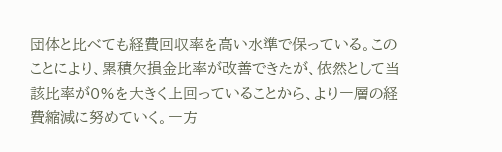団体と比べても経費回収率を高い水準で保っている。このことにより、累積欠損金比率が改善できたが、依然として当該比率が0%を大きく上回っていることから、より一層の経費縮減に努めていく。一方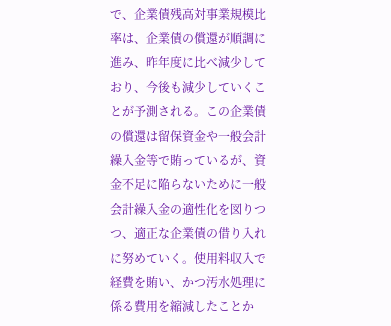で、企業債残高対事業規模比率は、企業債の償還が順調に進み、昨年度に比べ減少しており、今後も減少していくことが予測される。この企業債の償還は留保資金や一般会計繰入金等で賄っているが、資金不足に陥らないために一般会計繰入金の適性化を図りつつ、適正な企業債の借り入れに努めていく。使用料収入で経費を賄い、かつ汚水処理に係る費用を縮減したことか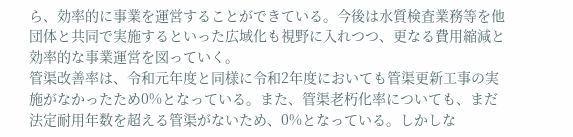ら、効率的に事業を運営することができている。今後は水質検査業務等を他団体と共同で実施するといった広域化も視野に入れつつ、更なる費用縮減と効率的な事業運営を図っていく。
管渠改善率は、令和元年度と同様に令和2年度においても管渠更新工事の実施がなかったため0%となっている。また、管渠老朽化率についても、まだ法定耐用年数を超える管渠がないため、0%となっている。しかしな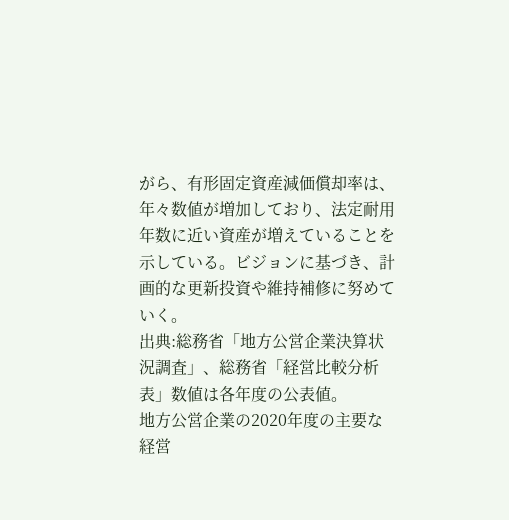がら、有形固定資産減価償却率は、年々数値が増加しており、法定耐用年数に近い資産が増えていることを示している。ビジョンに基づき、計画的な更新投資や維持補修に努めていく。
出典:総務省「地方公営企業決算状況調査」、総務省「経営比較分析表」数値は各年度の公表値。
地方公営企業の2020年度の主要な経営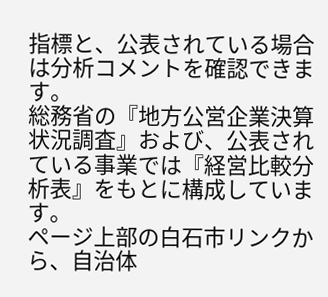指標と、公表されている場合は分析コメントを確認できます。
総務省の『地方公営企業決算状況調査』および、公表されている事業では『経営比較分析表』をもとに構成しています。
ページ上部の白石市リンクから、自治体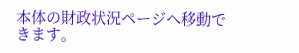本体の財政状況ページへ移動できます。